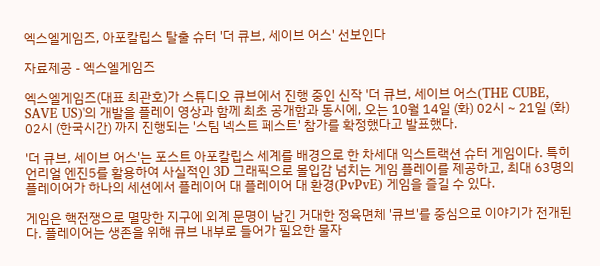엑스엘게임즈, 아포칼립스 탈출 슈터 '더 큐브, 세이브 어스' 선보인다

자료제공 - 엑스엘게임즈

엑스엘게임즈(대표 최관호)가 스튜디오 큐브에서 진행 중인 신작 '더 큐브, 세이브 어스(THE CUBE, SAVE US)'의 개발을 플레이 영상과 함께 최초 공개함과 동시에, 오는 10월 14일 (화) 02시 ~ 21일 (화) 02시 (한국시간) 까지 진행되는 '스팀 넥스트 페스트' 참가를 확정했다고 발표했다.

'더 큐브, 세이브 어스'는 포스트 아포칼립스 세계를 배경으로 한 차세대 익스트랙션 슈터 게임이다. 특히 언리얼 엔진5를 활용하여 사실적인 3D 그래픽으로 몰입감 넘치는 게임 플레이를 제공하고, 최대 63명의 플레이어가 하나의 세션에서 플레이어 대 플레이어 대 환경(PvPvE) 게임을 즐길 수 있다.

게임은 핵전쟁으로 멸망한 지구에 외계 문명이 남긴 거대한 정육면체 '큐브'를 중심으로 이야기가 전개된다. 플레이어는 생존을 위해 큐브 내부로 들어가 필요한 물자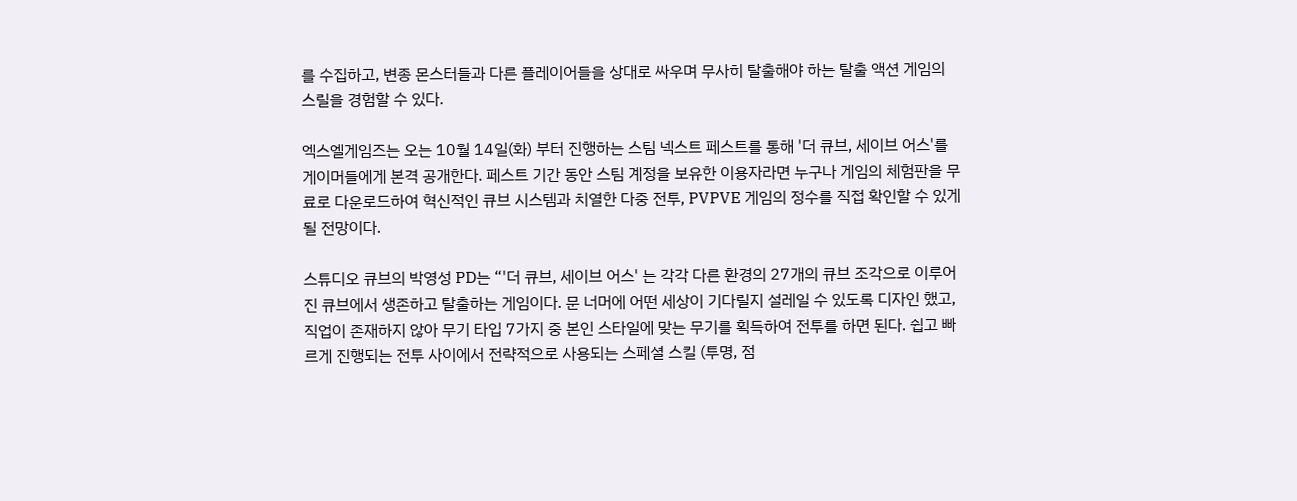를 수집하고, 변종 몬스터들과 다른 플레이어들을 상대로 싸우며 무사히 탈출해야 하는 탈출 액션 게임의 스릴을 경험할 수 있다.

엑스엘게임즈는 오는 10월 14일(화) 부터 진행하는 스팀 넥스트 페스트를 통해 '더 큐브, 세이브 어스'를 게이머들에게 본격 공개한다. 페스트 기간 동안 스팀 계정을 보유한 이용자라면 누구나 게임의 체험판을 무료로 다운로드하여 혁신적인 큐브 시스템과 치열한 다중 전투, PVPVE 게임의 정수를 직접 확인할 수 있게 될 전망이다.

스튜디오 큐브의 박영성 PD는 “'더 큐브, 세이브 어스' 는 각각 다른 환경의 27개의 큐브 조각으로 이루어진 큐브에서 생존하고 탈출하는 게임이다. 문 너머에 어떤 세상이 기다릴지 설레일 수 있도록 디자인 했고, 직업이 존재하지 않아 무기 타입 7가지 중 본인 스타일에 맞는 무기를 획득하여 전투를 하면 된다. 쉽고 빠르게 진행되는 전투 사이에서 전략적으로 사용되는 스페셜 스킬 (투명, 점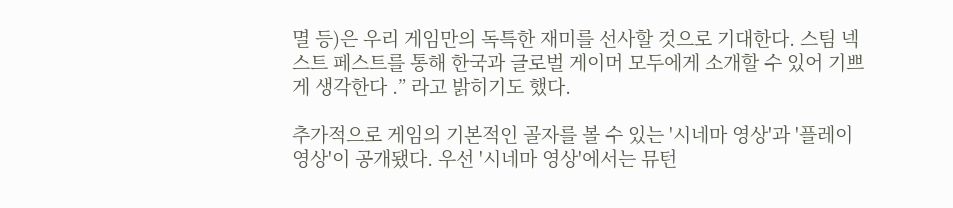멸 등)은 우리 게임만의 독특한 재미를 선사할 것으로 기대한다. 스팀 넥스트 페스트를 통해 한국과 글로벌 게이머 모두에게 소개할 수 있어 기쁘게 생각한다 .” 라고 밝히기도 했다.

추가적으로 게임의 기본적인 골자를 볼 수 있는 '시네마 영상'과 '플레이 영상'이 공개됐다. 우선 '시네마 영상'에서는 뮤턴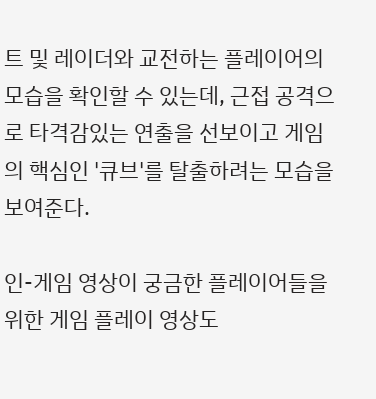트 및 레이더와 교전하는 플레이어의 모습을 확인할 수 있는데, 근접 공격으로 타격감있는 연출을 선보이고 게임의 핵심인 '큐브'를 탈출하려는 모습을 보여준다.

인-게임 영상이 궁금한 플레이어들을 위한 게임 플레이 영상도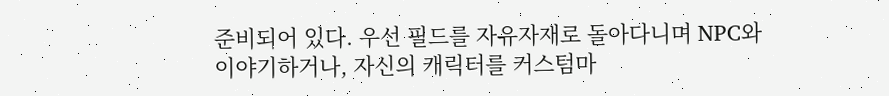준비되어 있다. 우선 필드를 자유자재로 돌아다니며 NPC와 이야기하거나, 자신의 캐릭터를 커스텀마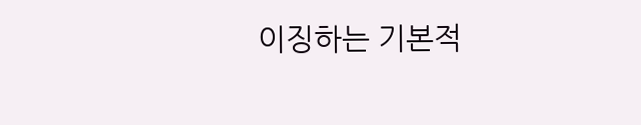이징하는 기본적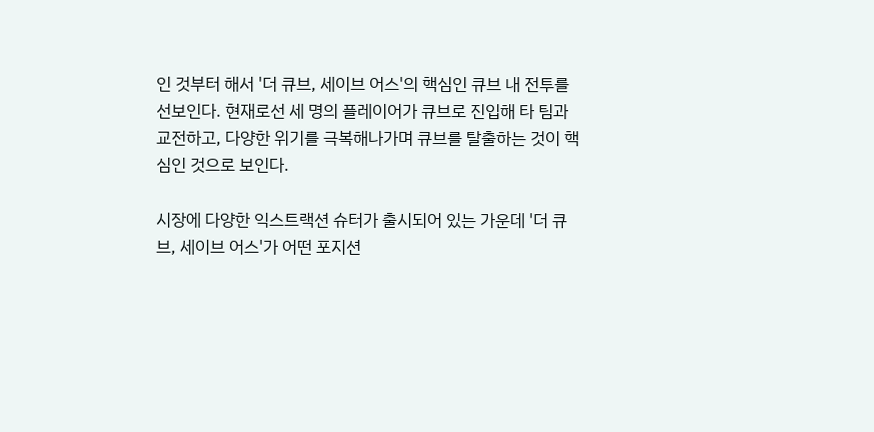인 것부터 해서 '더 큐브, 세이브 어스'의 핵심인 큐브 내 전투를 선보인다. 현재로선 세 명의 플레이어가 큐브로 진입해 타 팀과 교전하고, 다양한 위기를 극복해나가며 큐브를 탈출하는 것이 핵심인 것으로 보인다.

시장에 다양한 익스트랙션 슈터가 출시되어 있는 가운데 '더 큐브, 세이브 어스'가 어떤 포지션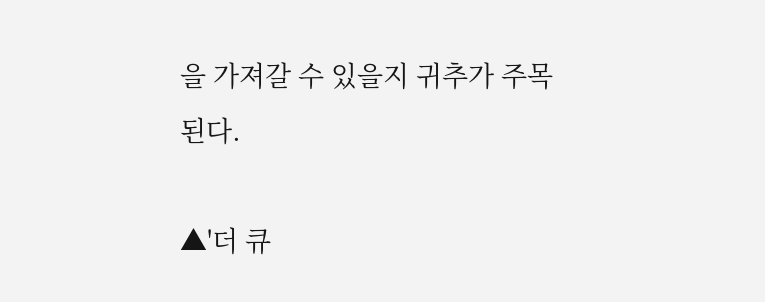을 가져갈 수 있을지 귀추가 주목된다.

▲'더 큐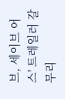브, 세이브 어스' 트레일러 갈무리